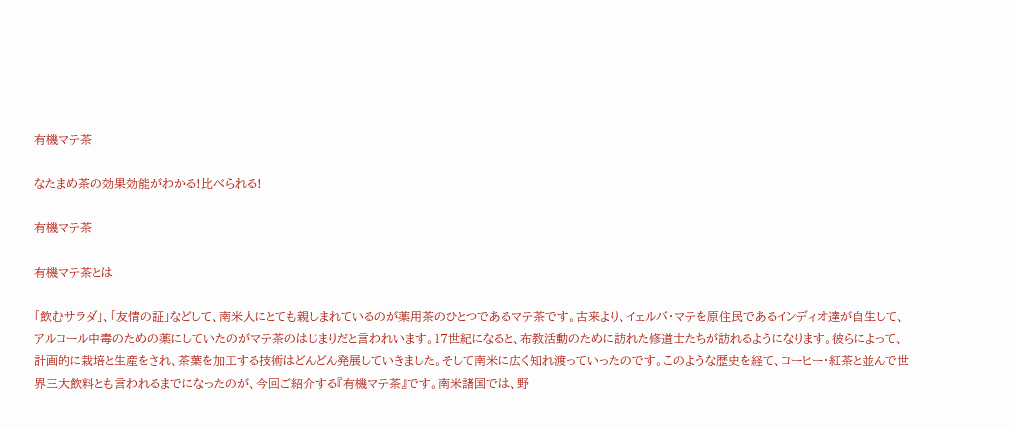有機マテ茶

なたまめ茶の効果効能がわかる!比べられる!

有機マテ茶

有機マテ茶とは

「飲むサラダ」、「友情の証」などして、南米人にとても親しまれているのが薬用茶のひとつであるマテ茶です。古来より、イェルバ・マテを原住民であるインディオ達が自生して、アルコール中毒のための薬にしていたのがマテ茶のはじまりだと言われいます。17世紀になると、布教活動のために訪れた修道士たちが訪れるようになります。彼らによって、計画的に栽培と生産をされ、茶葉を加工する技術はどんどん発展していきました。そして南米に広く知れ渡っていったのです。このような歴史を経て、コーヒー・紅茶と並んで世界三大飲料とも言われるまでになったのが、今回ご紹介する『有機マテ茶』です。南米諸国では、野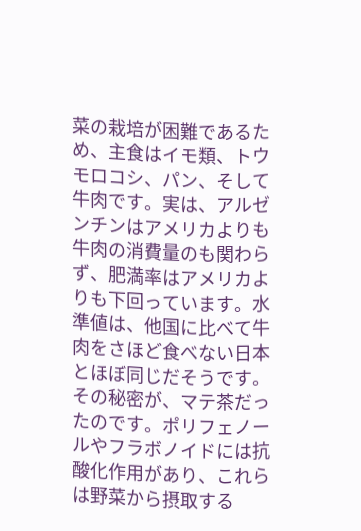菜の栽培が困難であるため、主食はイモ類、トウモロコシ、パン、そして牛肉です。実は、アルゼンチンはアメリカよりも牛肉の消費量のも関わらず、肥満率はアメリカよりも下回っています。水準値は、他国に比べて牛肉をさほど食べない日本とほぼ同じだそうです。その秘密が、マテ茶だったのです。ポリフェノールやフラボノイドには抗酸化作用があり、これらは野菜から摂取する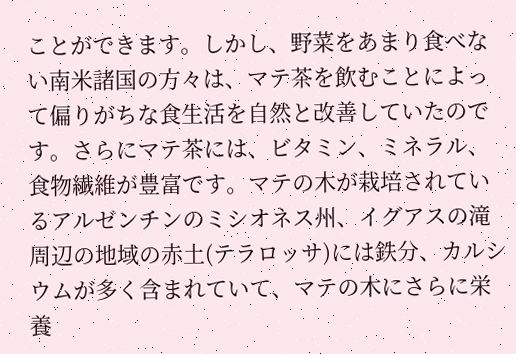ことができます。しかし、野菜をあまり食べない南米諸国の方々は、マテ茶を飲むことによって偏りがちな食生活を自然と改善していたのです。さらにマテ茶には、ビタミン、ミネラル、食物繊維が豊富です。マテの木が栽培されているアルゼンチンのミシオネス州、イグアスの滝周辺の地域の赤土(テラロッサ)には鉄分、カルシウムが多く含まれていて、マテの木にさらに栄養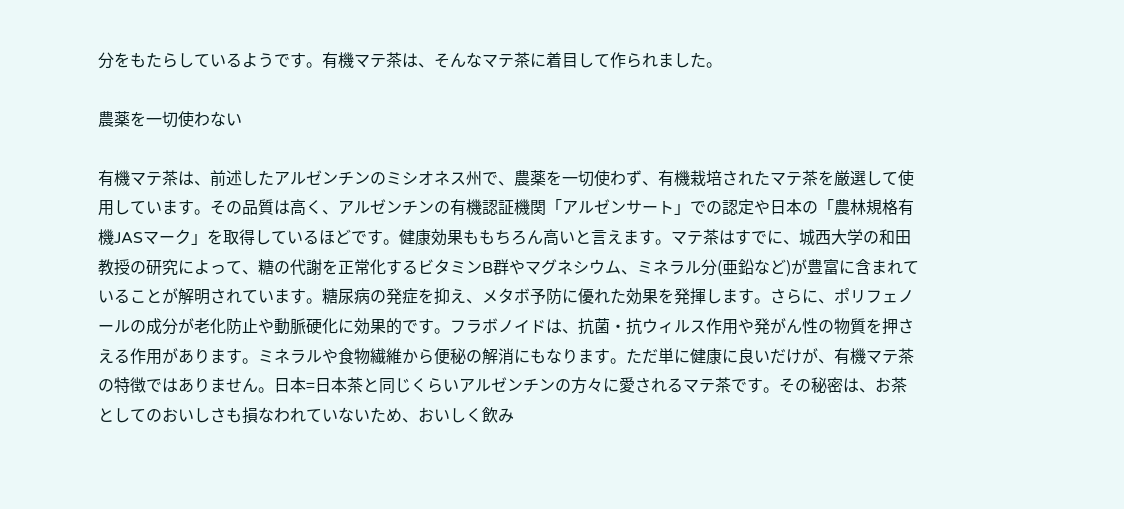分をもたらしているようです。有機マテ茶は、そんなマテ茶に着目して作られました。

農薬を一切使わない

有機マテ茶は、前述したアルゼンチンのミシオネス州で、農薬を一切使わず、有機栽培されたマテ茶を厳選して使用しています。その品質は高く、アルゼンチンの有機認証機関「アルゼンサート」での認定や日本の「農林規格有機JASマーク」を取得しているほどです。健康効果ももちろん高いと言えます。マテ茶はすでに、城西大学の和田教授の研究によって、糖の代謝を正常化するビタミンB群やマグネシウム、ミネラル分(亜鉛など)が豊富に含まれていることが解明されています。糖尿病の発症を抑え、メタボ予防に優れた効果を発揮します。さらに、ポリフェノールの成分が老化防止や動脈硬化に効果的です。フラボノイドは、抗菌・抗ウィルス作用や発がん性の物質を押さえる作用があります。ミネラルや食物繊維から便秘の解消にもなります。ただ単に健康に良いだけが、有機マテ茶の特徴ではありません。日本=日本茶と同じくらいアルゼンチンの方々に愛されるマテ茶です。その秘密は、お茶としてのおいしさも損なわれていないため、おいしく飲み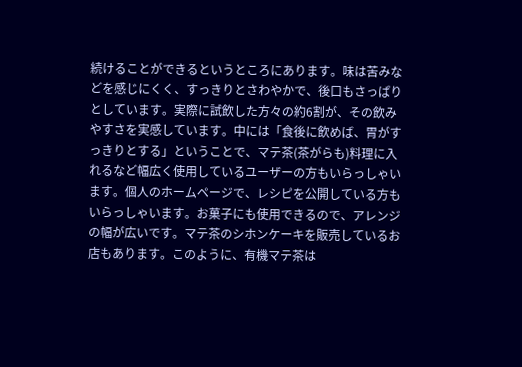続けることができるというところにあります。味は苦みなどを感じにくく、すっきりとさわやかで、後口もさっぱりとしています。実際に試飲した方々の約6割が、その飲みやすさを実感しています。中には「食後に飲めば、胃がすっきりとする」ということで、マテ茶(茶がらも)料理に入れるなど幅広く使用しているユーザーの方もいらっしゃいます。個人のホームページで、レシピを公開している方もいらっしゃいます。お菓子にも使用できるので、アレンジの幅が広いです。マテ茶のシホンケーキを販売しているお店もあります。このように、有機マテ茶は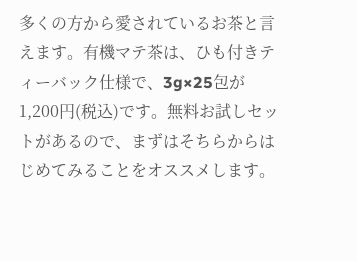多くの方から愛されているお茶と言えます。有機マテ茶は、ひも付きティーバック仕様で、3g×25包が1,200円(税込)です。無料お試しセットがあるので、まずはそちらからはじめてみることをオススメします。